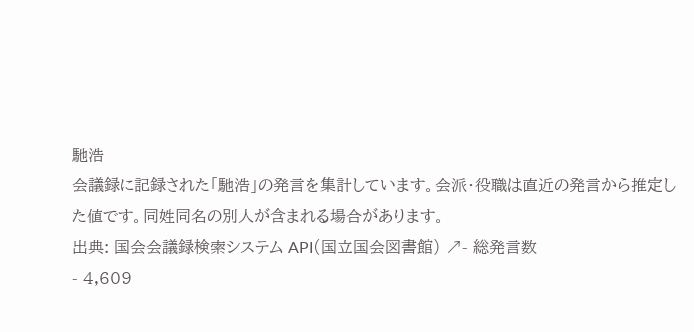馳浩
会議録に記録された「馳浩」の発言を集計しています。会派・役職は直近の発言から推定した値です。同姓同名の別人が含まれる場合があります。
出典: 国会会議録検索システム API(国立国会図書館) ↗- 総発言数
- 4,609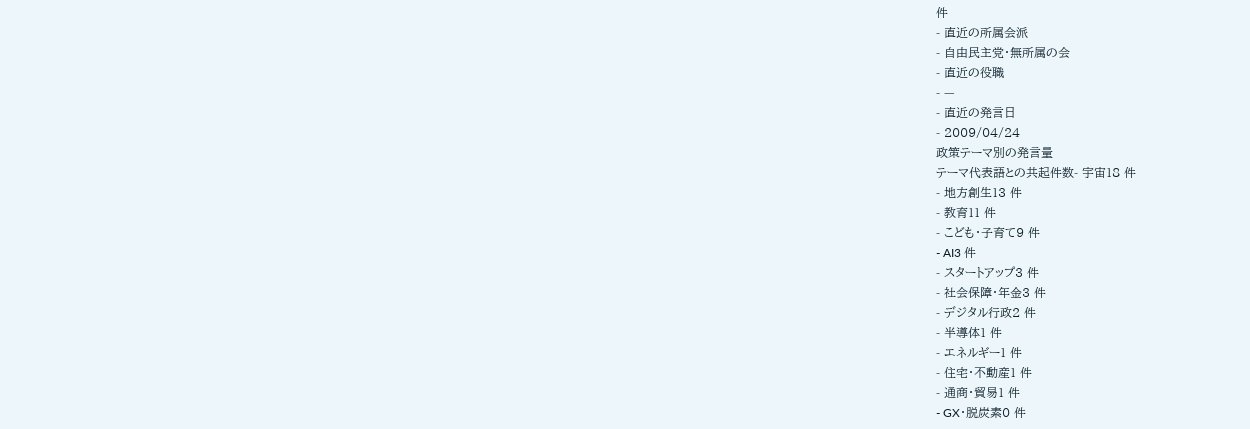件
- 直近の所属会派
- 自由民主党・無所属の会
- 直近の役職
- —
- 直近の発言日
- 2009/04/24
政策テーマ別の発言量
テーマ代表語との共起件数- 宇宙18 件
- 地方創生13 件
- 教育11 件
- こども・子育て9 件
- AI3 件
- スタートアップ3 件
- 社会保障・年金3 件
- デジタル行政2 件
- 半導体1 件
- エネルギー1 件
- 住宅・不動産1 件
- 通商・貿易1 件
- GX・脱炭素0 件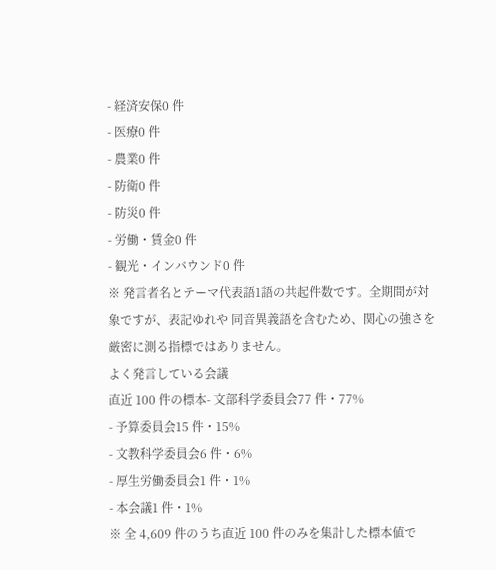- 経済安保0 件
- 医療0 件
- 農業0 件
- 防衛0 件
- 防災0 件
- 労働・賃金0 件
- 観光・インバウンド0 件
※ 発言者名とテーマ代表語1語の共起件数です。全期間が対象ですが、表記ゆれや 同音異義語を含むため、関心の強さを厳密に測る指標ではありません。
よく発言している会議
直近 100 件の標本- 文部科学委員会77 件・77%
- 予算委員会15 件・15%
- 文教科学委員会6 件・6%
- 厚生労働委員会1 件・1%
- 本会議1 件・1%
※ 全 4,609 件のうち直近 100 件のみを集計した標本値で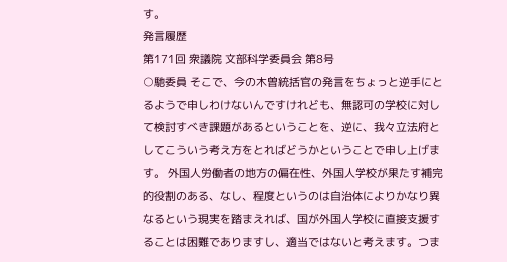す。
発言履歴
第171回 衆議院 文部科学委員会 第8号
○馳委員 そこで、今の木曽統括官の発言をちょっと逆手にとるようで申しわけないんですけれども、無認可の学校に対して検討すべき課題があるということを、逆に、我々立法府としてこういう考え方をとればどうかということで申し上げます。 外国人労働者の地方の偏在性、外国人学校が果たす補完的役割のある、なし、程度というのは自治体によりかなり異なるという現実を踏まえれば、国が外国人学校に直接支援することは困難でありますし、適当ではないと考えます。つま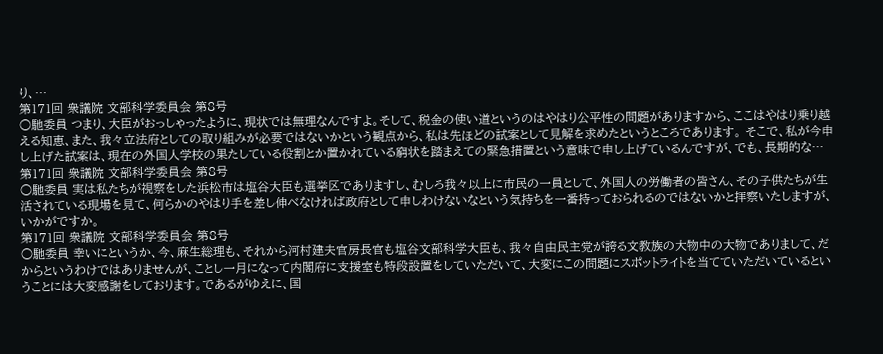り、…
第171回 衆議院 文部科学委員会 第8号
○馳委員 つまり、大臣がおっしゃったように、現状では無理なんですよ。そして、税金の使い道というのはやはり公平性の問題がありますから、ここはやはり乗り越える知恵、また、我々立法府としての取り組みが必要ではないかという観点から、私は先ほどの試案として見解を求めたというところであります。 そこで、私が今申し上げた試案は、現在の外国人学校の果たしている役割とか置かれている窮状を踏まえての緊急措置という意味で申し上げているんですが、でも、長期的な…
第171回 衆議院 文部科学委員会 第8号
○馳委員 実は私たちが視察をした浜松市は塩谷大臣も選挙区でありますし、むしろ我々以上に市民の一員として、外国人の労働者の皆さん、その子供たちが生活されている現場を見て、何らかのやはり手を差し伸べなければ政府として申しわけないなという気持ちを一番持っておられるのではないかと拝察いたしますが、いかがですか。
第171回 衆議院 文部科学委員会 第8号
○馳委員 幸いにというか、今、麻生総理も、それから河村建夫官房長官も塩谷文部科学大臣も、我々自由民主党が誇る文教族の大物中の大物でありまして、だからというわけではありませんが、ことし一月になって内閣府に支援室も特段設置をしていただいて、大変にこの問題にスポットライトを当てていただいているということには大変感謝をしております。であるがゆえに、国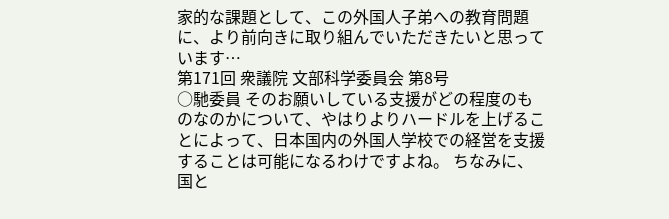家的な課題として、この外国人子弟への教育問題に、より前向きに取り組んでいただきたいと思っています…
第171回 衆議院 文部科学委員会 第8号
○馳委員 そのお願いしている支援がどの程度のものなのかについて、やはりよりハードルを上げることによって、日本国内の外国人学校での経営を支援することは可能になるわけですよね。 ちなみに、国と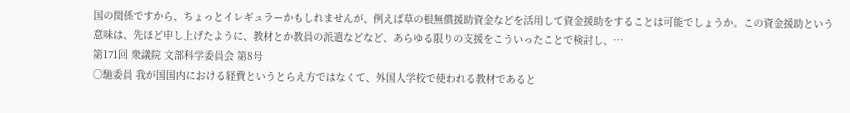国の関係ですから、ちょっとイレギュラーかもしれませんが、例えば草の根無償援助資金などを活用して資金援助をすることは可能でしょうか。この資金援助という意味は、先ほど申し上げたように、教材とか教員の派遣などなど、あらゆる限りの支援をこういったことで検討し、…
第171回 衆議院 文部科学委員会 第8号
○馳委員 我が国国内における経費というとらえ方ではなくて、外国人学校で使われる教材であると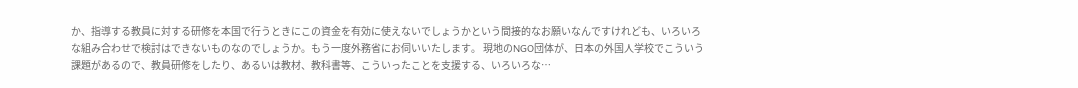か、指導する教員に対する研修を本国で行うときにこの資金を有効に使えないでしょうかという間接的なお願いなんですけれども、いろいろな組み合わせで検討はできないものなのでしょうか。もう一度外務省にお伺いいたします。 現地のNGO団体が、日本の外国人学校でこういう課題があるので、教員研修をしたり、あるいは教材、教科書等、こういったことを支援する、いろいろな…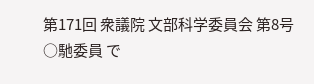第171回 衆議院 文部科学委員会 第8号
○馳委員 で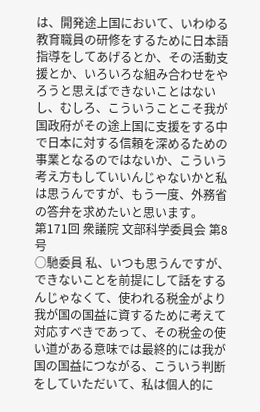は、開発途上国において、いわゆる教育職員の研修をするために日本語指導をしてあげるとか、その活動支援とか、いろいろな組み合わせをやろうと思えばできないことはないし、むしろ、こういうことこそ我が国政府がその途上国に支援をする中で日本に対する信頼を深めるための事業となるのではないか、こういう考え方もしていいんじゃないかと私は思うんですが、もう一度、外務省の答弁を求めたいと思います。
第171回 衆議院 文部科学委員会 第8号
○馳委員 私、いつも思うんですが、できないことを前提にして話をするんじゃなくて、使われる税金がより我が国の国益に資するために考えて対応すべきであって、その税金の使い道がある意味では最終的には我が国の国益につながる、こういう判断をしていただいて、私は個人的に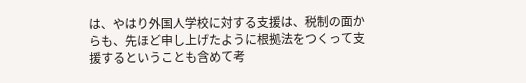は、やはり外国人学校に対する支援は、税制の面からも、先ほど申し上げたように根拠法をつくって支援するということも含めて考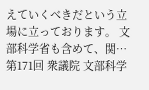えていくべきだという立場に立っております。 文部科学省も含めて、関…
第171回 衆議院 文部科学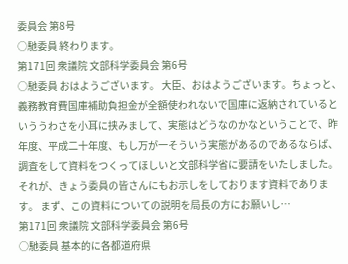委員会 第8号
○馳委員 終わります。
第171回 衆議院 文部科学委員会 第6号
○馳委員 おはようございます。 大臣、おはようございます。ちょっと、義務教育費国庫補助負担金が全額使われないで国庫に返納されているといううわさを小耳に挟みまして、実態はどうなのかなということで、昨年度、平成二十年度、もし万が一そういう実態があるのであるならば、調査をして資料をつくってほしいと文部科学省に要請をいたしました。それが、きょう委員の皆さんにもお示しをしております資料であります。 まず、この資料についての説明を局長の方にお願いし…
第171回 衆議院 文部科学委員会 第6号
○馳委員 基本的に各都道府県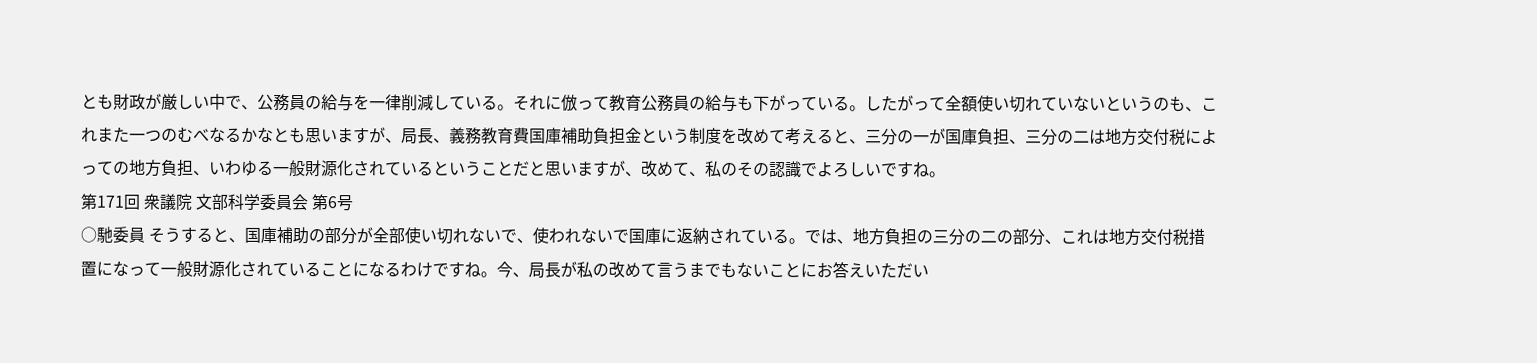とも財政が厳しい中で、公務員の給与を一律削減している。それに倣って教育公務員の給与も下がっている。したがって全額使い切れていないというのも、これまた一つのむべなるかなとも思いますが、局長、義務教育費国庫補助負担金という制度を改めて考えると、三分の一が国庫負担、三分の二は地方交付税によっての地方負担、いわゆる一般財源化されているということだと思いますが、改めて、私のその認識でよろしいですね。
第171回 衆議院 文部科学委員会 第6号
○馳委員 そうすると、国庫補助の部分が全部使い切れないで、使われないで国庫に返納されている。では、地方負担の三分の二の部分、これは地方交付税措置になって一般財源化されていることになるわけですね。今、局長が私の改めて言うまでもないことにお答えいただい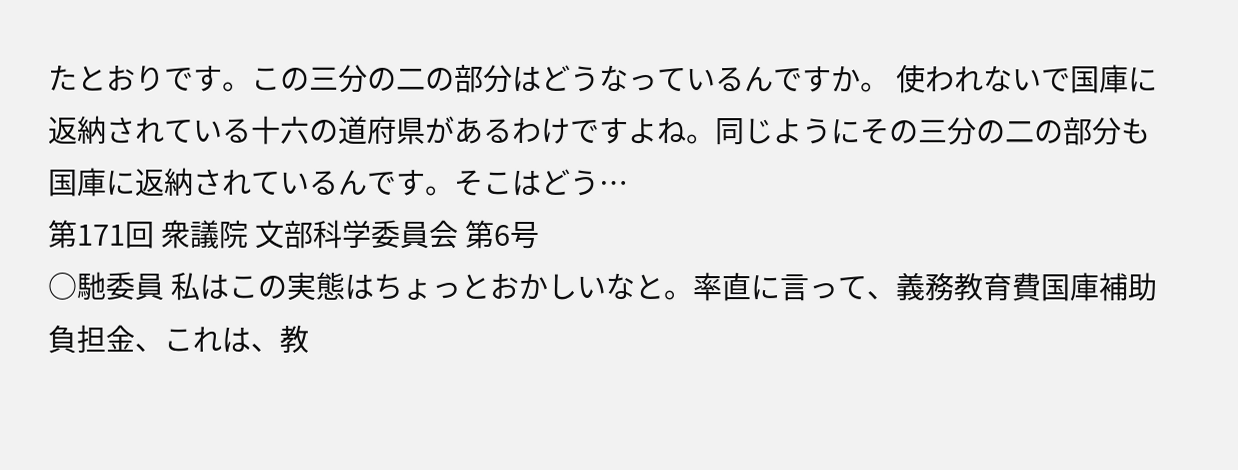たとおりです。この三分の二の部分はどうなっているんですか。 使われないで国庫に返納されている十六の道府県があるわけですよね。同じようにその三分の二の部分も国庫に返納されているんです。そこはどう…
第171回 衆議院 文部科学委員会 第6号
○馳委員 私はこの実態はちょっとおかしいなと。率直に言って、義務教育費国庫補助負担金、これは、教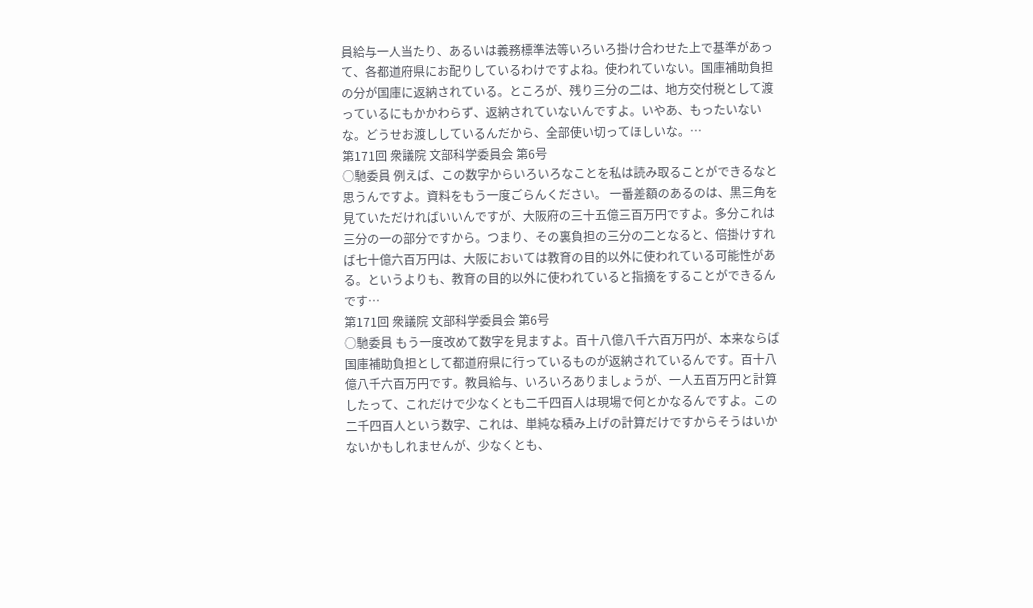員給与一人当たり、あるいは義務標準法等いろいろ掛け合わせた上で基準があって、各都道府県にお配りしているわけですよね。使われていない。国庫補助負担の分が国庫に返納されている。ところが、残り三分の二は、地方交付税として渡っているにもかかわらず、返納されていないんですよ。いやあ、もったいないな。どうせお渡ししているんだから、全部使い切ってほしいな。…
第171回 衆議院 文部科学委員会 第6号
○馳委員 例えば、この数字からいろいろなことを私は読み取ることができるなと思うんですよ。資料をもう一度ごらんください。 一番差額のあるのは、黒三角を見ていただければいいんですが、大阪府の三十五億三百万円ですよ。多分これは三分の一の部分ですから。つまり、その裏負担の三分の二となると、倍掛けすれば七十億六百万円は、大阪においては教育の目的以外に使われている可能性がある。というよりも、教育の目的以外に使われていると指摘をすることができるんです…
第171回 衆議院 文部科学委員会 第6号
○馳委員 もう一度改めて数字を見ますよ。百十八億八千六百万円が、本来ならば国庫補助負担として都道府県に行っているものが返納されているんです。百十八億八千六百万円です。教員給与、いろいろありましょうが、一人五百万円と計算したって、これだけで少なくとも二千四百人は現場で何とかなるんですよ。この二千四百人という数字、これは、単純な積み上げの計算だけですからそうはいかないかもしれませんが、少なくとも、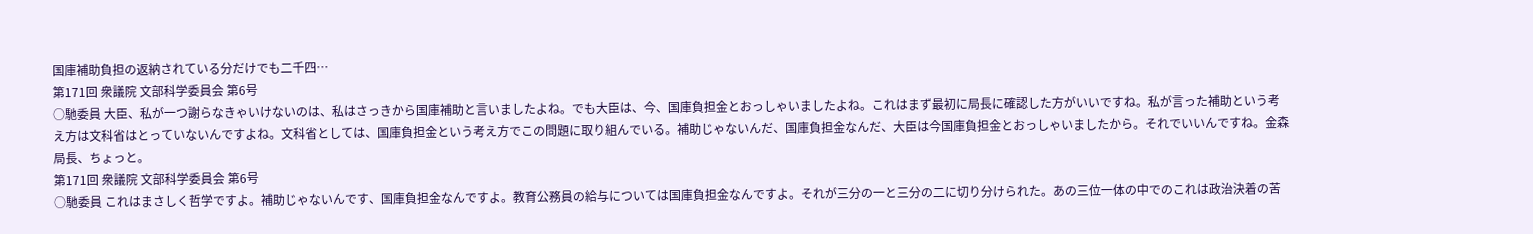国庫補助負担の返納されている分だけでも二千四…
第171回 衆議院 文部科学委員会 第6号
○馳委員 大臣、私が一つ謝らなきゃいけないのは、私はさっきから国庫補助と言いましたよね。でも大臣は、今、国庫負担金とおっしゃいましたよね。これはまず最初に局長に確認した方がいいですね。私が言った補助という考え方は文科省はとっていないんですよね。文科省としては、国庫負担金という考え方でこの問題に取り組んでいる。補助じゃないんだ、国庫負担金なんだ、大臣は今国庫負担金とおっしゃいましたから。それでいいんですね。金森局長、ちょっと。
第171回 衆議院 文部科学委員会 第6号
○馳委員 これはまさしく哲学ですよ。補助じゃないんです、国庫負担金なんですよ。教育公務員の給与については国庫負担金なんですよ。それが三分の一と三分の二に切り分けられた。あの三位一体の中でのこれは政治決着の苦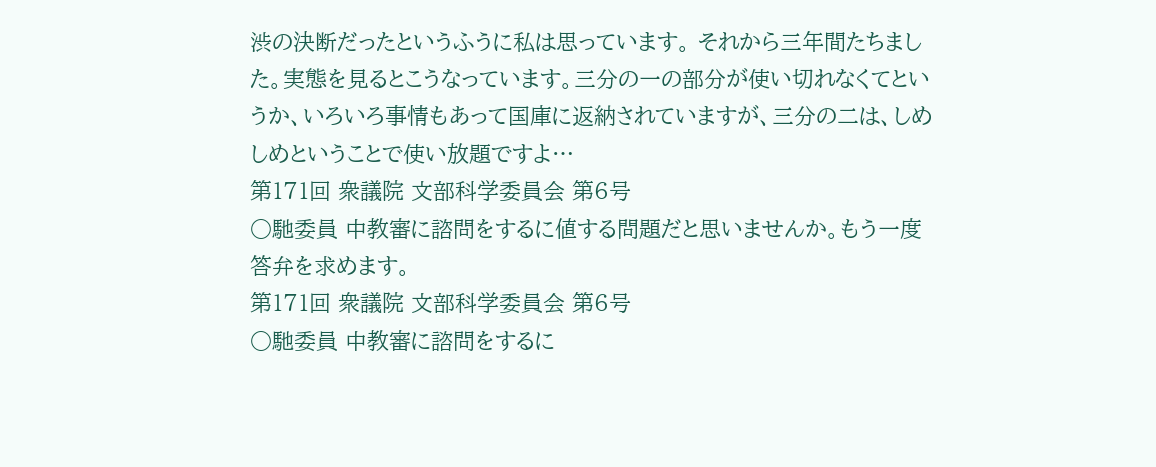渋の決断だったというふうに私は思っています。 それから三年間たちました。実態を見るとこうなっています。三分の一の部分が使い切れなくてというか、いろいろ事情もあって国庫に返納されていますが、三分の二は、しめしめということで使い放題ですよ…
第171回 衆議院 文部科学委員会 第6号
○馳委員 中教審に諮問をするに値する問題だと思いませんか。もう一度答弁を求めます。
第171回 衆議院 文部科学委員会 第6号
○馳委員 中教審に諮問をするに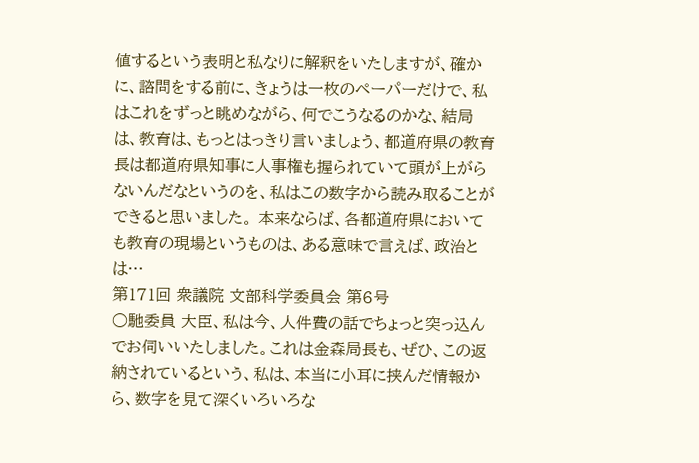値するという表明と私なりに解釈をいたしますが、確かに、諮問をする前に、きょうは一枚のペーパーだけで、私はこれをずっと眺めながら、何でこうなるのかな、結局は、教育は、もっとはっきり言いましょう、都道府県の教育長は都道府県知事に人事権も握られていて頭が上がらないんだなというのを、私はこの数字から読み取ることができると思いました。 本来ならば、各都道府県においても教育の現場というものは、ある意味で言えば、政治とは…
第171回 衆議院 文部科学委員会 第6号
○馳委員 大臣、私は今、人件費の話でちょっと突っ込んでお伺いいたしました。これは金森局長も、ぜひ、この返納されているという、私は、本当に小耳に挟んだ情報から、数字を見て深くいろいろな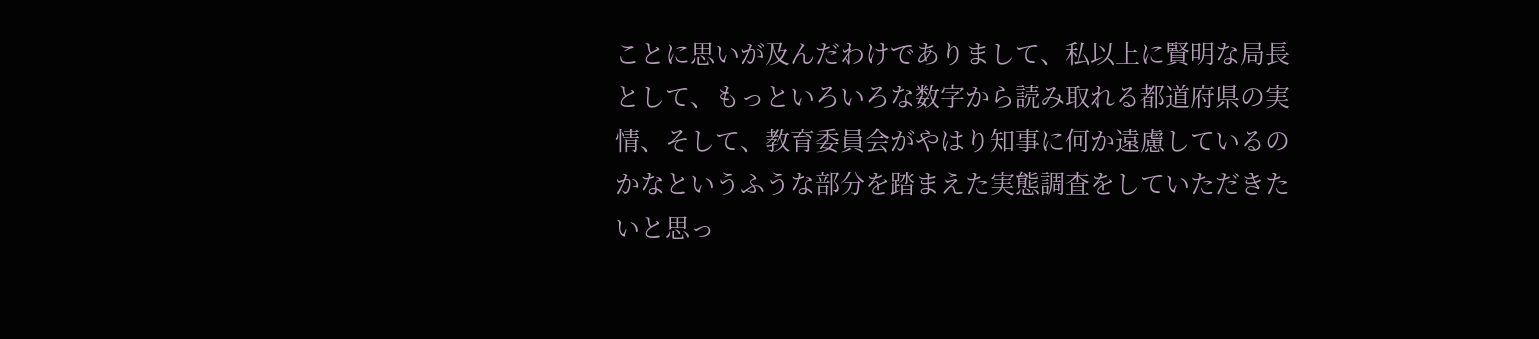ことに思いが及んだわけでありまして、私以上に賢明な局長として、もっといろいろな数字から読み取れる都道府県の実情、そして、教育委員会がやはり知事に何か遠慮しているのかなというふうな部分を踏まえた実態調査をしていただきたいと思っ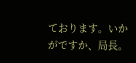ております。いかがですか、局長。